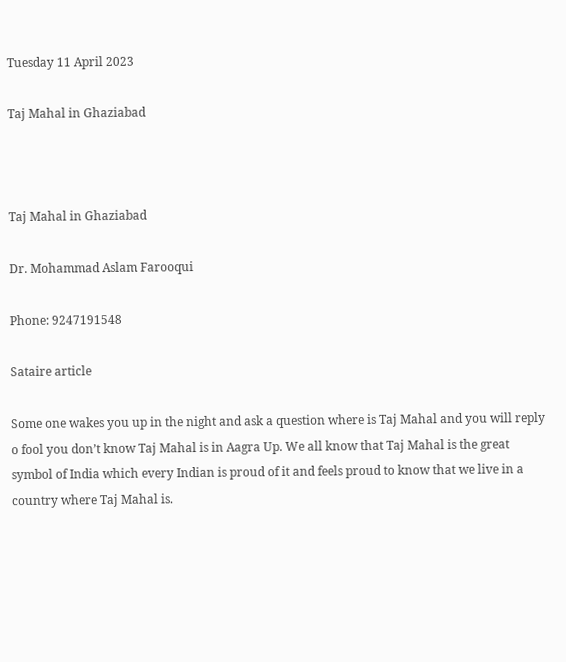Tuesday 11 April 2023

Taj Mahal in Ghaziabad



Taj Mahal in Ghaziabad

Dr. Mohammad Aslam Farooqui

Phone: 9247191548

Sataire article

Some one wakes you up in the night and ask a question where is Taj Mahal and you will reply o fool you don’t know Taj Mahal is in Aagra Up. We all know that Taj Mahal is the great symbol of India which every Indian is proud of it and feels proud to know that we live in a country where Taj Mahal is.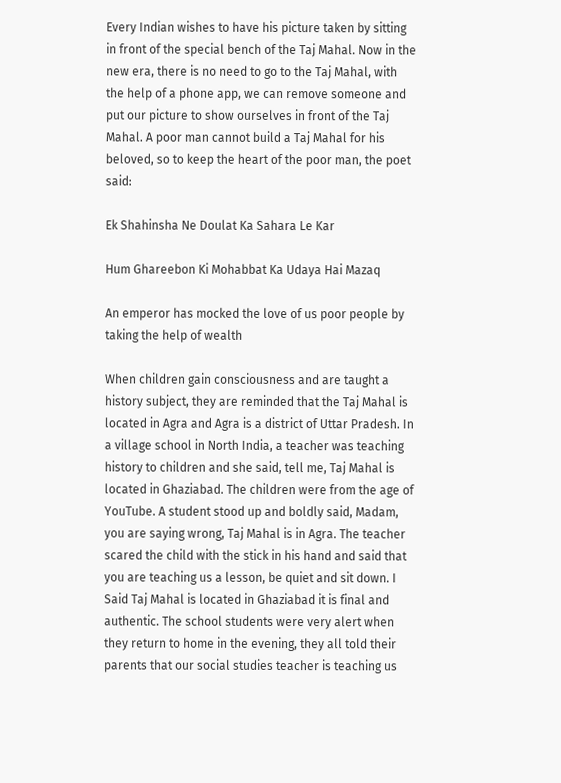Every Indian wishes to have his picture taken by sitting in front of the special bench of the Taj Mahal. Now in the new era, there is no need to go to the Taj Mahal, with the help of a phone app, we can remove someone and put our picture to show ourselves in front of the Taj Mahal. A poor man cannot build a Taj Mahal for his beloved, so to keep the heart of the poor man, the poet said:

Ek Shahinsha Ne Doulat Ka Sahara Le Kar

Hum Ghareebon Ki Mohabbat Ka Udaya Hai Mazaq

An emperor has mocked the love of us poor people by taking the help of wealth

When children gain consciousness and are taught a history subject, they are reminded that the Taj Mahal is located in Agra and Agra is a district of Uttar Pradesh. In a village school in North India, a teacher was teaching history to children and she said, tell me, Taj Mahal is located in Ghaziabad. The children were from the age of YouTube. A student stood up and boldly said, Madam, you are saying wrong, Taj Mahal is in Agra. The teacher scared the child with the stick in his hand and said that you are teaching us a lesson, be quiet and sit down. I Said Taj Mahal is located in Ghaziabad it is final and authentic. The school students were very alert when they return to home in the evening, they all told their parents that our social studies teacher is teaching us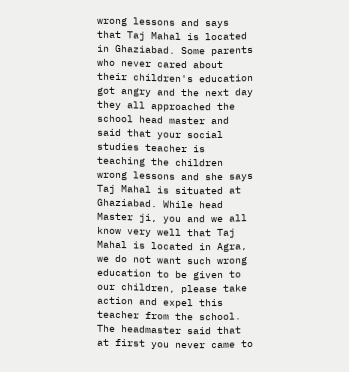wrong lessons and says that Taj Mahal is located in Ghaziabad. Some parents who never cared about their children's education got angry and the next day they all approached the school head master and said that your social studies teacher is teaching the children wrong lessons and she says Taj Mahal is situated at Ghaziabad. While head Master ji, you and we all know very well that Taj Mahal is located in Agra, we do not want such wrong education to be given to our children, please take action and expel this teacher from the school. The headmaster said that at first you never came to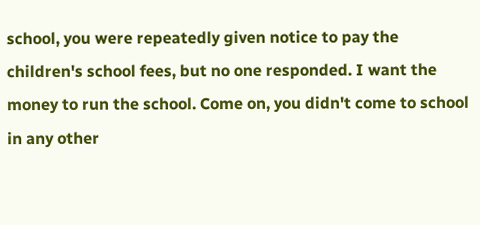school, you were repeatedly given notice to pay the children's school fees, but no one responded. I want the money to run the school. Come on, you didn't come to school in any other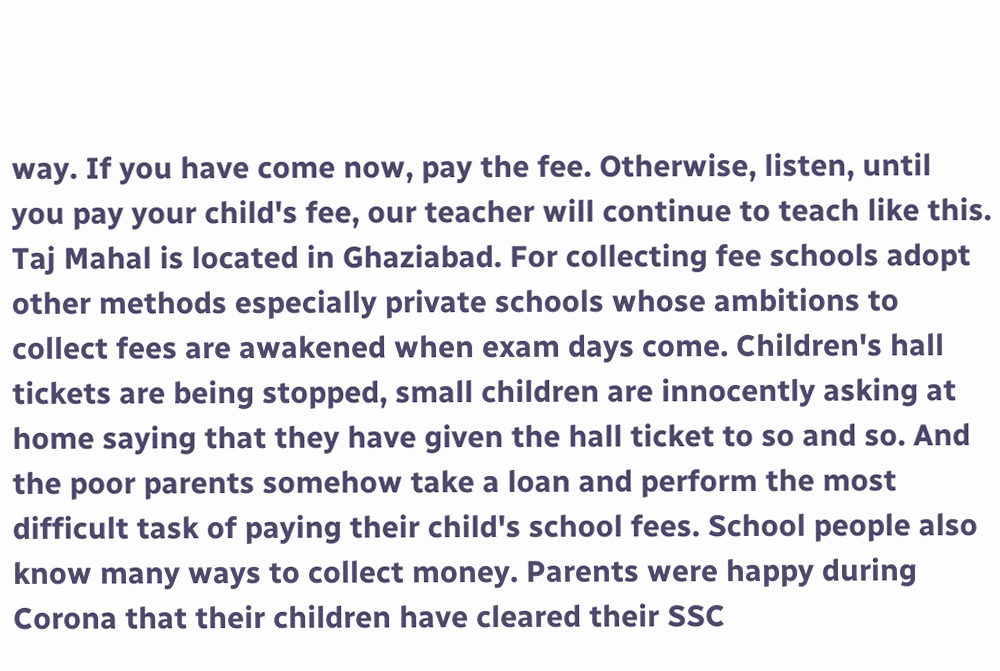way. If you have come now, pay the fee. Otherwise, listen, until you pay your child's fee, our teacher will continue to teach like this. Taj Mahal is located in Ghaziabad. For collecting fee schools adopt other methods especially private schools whose ambitions to collect fees are awakened when exam days come. Children's hall tickets are being stopped, small children are innocently asking at home saying that they have given the hall ticket to so and so. And the poor parents somehow take a loan and perform the most difficult task of paying their child's school fees. School people also know many ways to collect money. Parents were happy during Corona that their children have cleared their SSC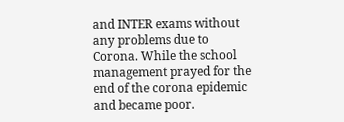and INTER exams without any problems due to Corona. While the school management prayed for the end of the corona epidemic and became poor.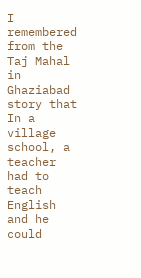I remembered from the Taj Mahal in Ghaziabad story that In a village school, a teacher had to teach English and he could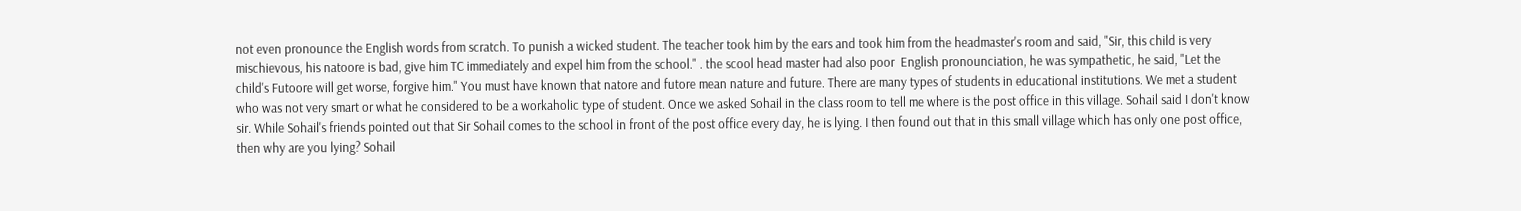not even pronounce the English words from scratch. To punish a wicked student. The teacher took him by the ears and took him from the headmaster's room and said, "Sir, this child is very mischievous, his natoore is bad, give him TC immediately and expel him from the school." . the scool head master had also poor  English pronounciation, he was sympathetic, he said, "Let the  child's Futoore will get worse, forgive him." You must have known that natore and futore mean nature and future. There are many types of students in educational institutions. We met a student who was not very smart or what he considered to be a workaholic type of student. Once we asked Sohail in the class room to tell me where is the post office in this village. Sohail said I don't know sir. While Sohail's friends pointed out that Sir Sohail comes to the school in front of the post office every day, he is lying. I then found out that in this small village which has only one post office, then why are you lying? Sohail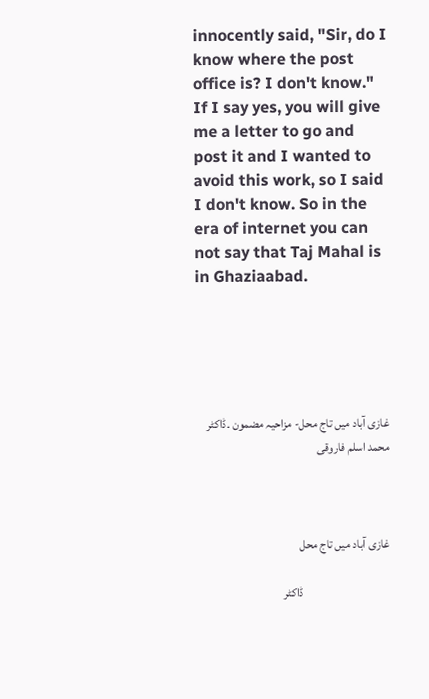innocently said, "Sir, do I know where the post office is? I don't know." If I say yes, you will give me a letter to go and post it and I wanted to avoid this work, so I said I don't know. So in the era of internet you can not say that Taj Mahal is in Ghaziaabad.





غازی آباد میں تاج محل- مزاحیہ مضمون ۔ڈاکٹر محمد اسلم فاروقی



غازی آباد میں تاج محل

                                    ڈاکٹر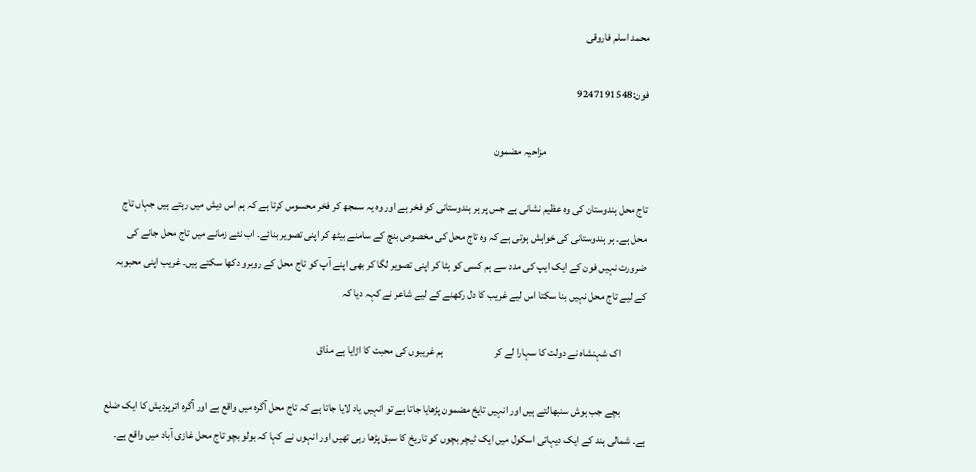محمد اسلم فاروقی

فون:9247191548

                                                مزاحیہ مضمون

تاج محل ہندوستان کی وہ عظیم نشانی ہے جس پر ہر ہندوستانی کو فخر ہے اور وہ یہ سمجھ کر فخر محسوس کرتا ہے کہ ہم اس دیش میں رہتے ہیں جہاں تاج محل ہے۔ ہر ہندوستانی کی خواہش ہوتی ہے کہ وہ تاج محل کی مخصوص بنچ کے سامنے بیٹھ کر اپنی تصویر بنائے۔ اب نئے زمانے میں تاج محل جانے کی ضرورت نہیں فون کے ایک ایپ کی مدد سے ہم کسی کو ہٹا کر اپنی تصویر لگا کر بھی اپنے آپ کو تاج محل کے روبرو دکھا سکتے ہیں۔ غریب اپنی محبوبہ کے لیے تاج محل نہیں بنا سکتا اس لیے غریب کا دل رکھنے کے لیے شاعر نے کہہ دیا کہ

            اک شہنشاہ نے دولت کا سہارا لے کر                        ہم غریبوں کی محبت کا اڑایا ہے مذاق

            بچے جب ہوش سنبھالتے ہیں اور انہیں تایخ مضمون پڑھایا جاتا ہے تو انہیں یاد لایا جاتا ہے کہ تاج محل آگرہ میں واقع ہے اور آگرہ اترپردیش کا ایک ضلع ہے۔ شمالی ہند کے ایک دیہاتی اسکول میں ایک ٹیچر بچوں کو تاریخ کا سبق پڑھا رہی تھیں اور انہوں نے کہا کہ بولو بچو تاج محل غازی آباد میں واقع ہے۔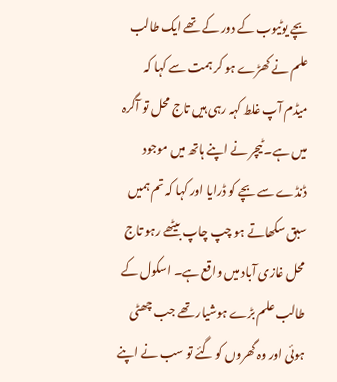بچے یوٹیوب کے دور کے تھے ایک طالب علم نے کھڑے ہو کر ہمت سے کہا کہ میڈم آپ غلط کہہ رہی ہیں تاج محل تو آگرہ میں ہے۔ ٹیچر نے اپنے ہاتھ میں موجود ڈنڈے سے بچے کو ڈرایا اور کہا کہ تم ہمیں سبق سکھاتے ہو چپ چاپ بیٹھے رہو تاج محل غازی آباد میں واقع ہے۔ اسکول کے طالب علم بڑے ہوشیار تھے جب چھٹی ہوئی اور وہ گھروں کو گئے تو سب نے اپنے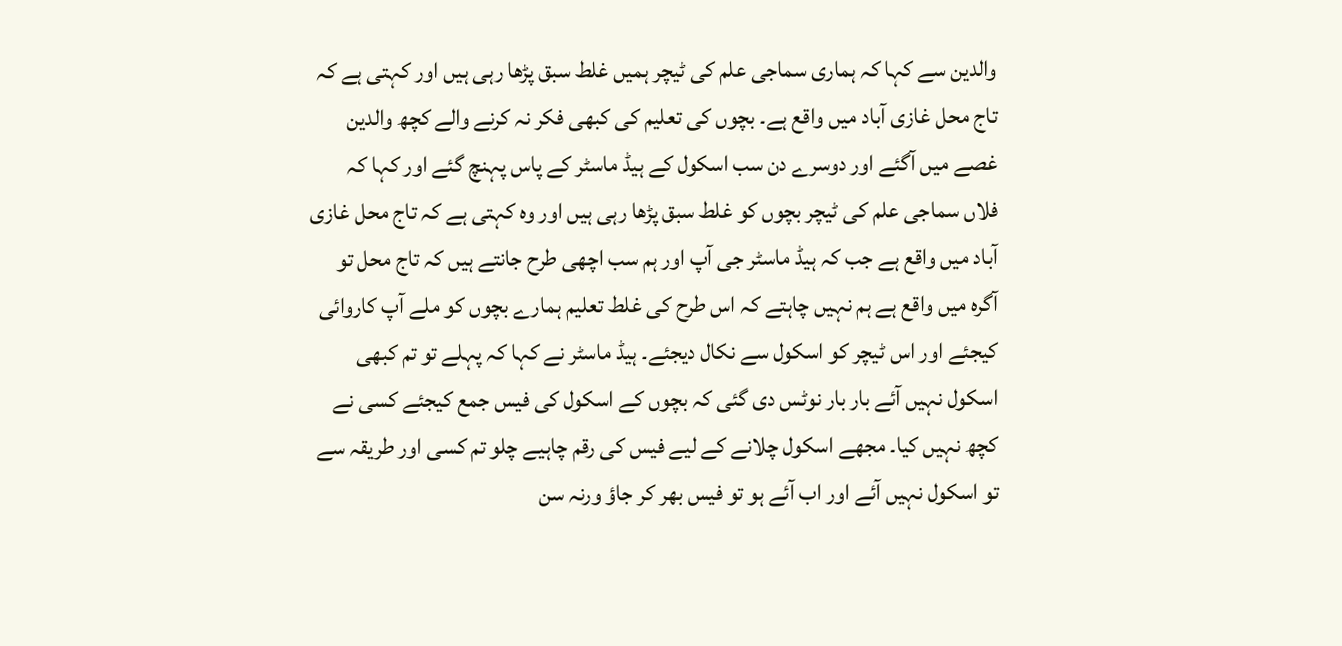والدین سے کہا کہ ہماری سماجی علم کی ٹیچر ہمیں غلط سبق پڑھا رہی ہیں اور کہتی ہے کہ تاج محل غازی آباد میں واقع ہے۔ بچوں کی تعلیم کی کبھی فکر نہ کرنے والے کچھ والدین غصے میں آگئے اور دوسرے دن سب اسکول کے ہیڈ ماسٹر کے پاس پہنچ گئے اور کہا کہ فلاں سماجی علم کی ٹیچر بچوں کو غلط سبق پڑھا رہی ہیں اور وہ کہتی ہے کہ تاج محل غازی آباد میں واقع ہے جب کہ ہیڈ ماسٹر جی آپ اور ہم سب اچھی طرح جانتے ہیں کہ تاج محل تو آگرہ میں واقع ہے ہم نہیں چاہتے کہ اس طرح کی غلط تعلیم ہمارے بچوں کو ملے آپ کاروائی کیجئے اور اس ٹیچر کو اسکول سے نکال دیجئے۔ ہیڈ ماسٹر نے کہا کہ پہلے تو تم کبھی اسکول نہیں آئے بار بار نوٹس دی گئی کہ بچوں کے اسکول کی فیس جمع کیجئے کسی نے کچھ نہیں کیا۔ مجھے اسکول چلانے کے لیے فیس کی رقم چاہیے چلو تم کسی اور طریقہ سے تو اسکول نہیں آئے اور اب آئے ہو تو فیس بھر کر جاؤ ورنہ سن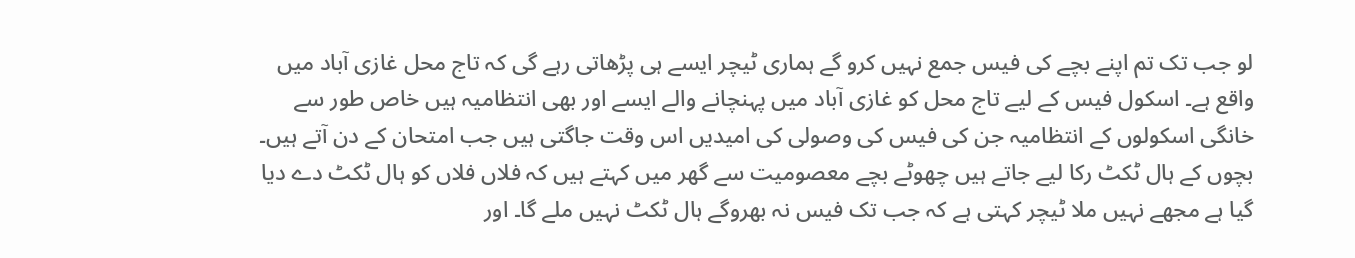لو جب تک تم اپنے بچے کی فیس جمع نہیں کرو گے ہماری ٹیچر ایسے ہی پڑھاتی رہے گی کہ تاج محل غازی آباد میں واقع ہے۔ اسکول فیس کے لیے تاج محل کو غازی آباد میں پہنچانے والے ایسے اور بھی انتظامیہ ہیں خاص طور سے خانگی اسکولوں کے انتظامیہ جن کی فیس کی وصولی کی امیدیں اس وقت جاگتی ہیں جب امتحان کے دن آتے ہیں۔ بچوں کے ہال ٹکٹ رکا لیے جاتے ہیں چھوٹے بچے معصومیت سے گھر میں کہتے ہیں کہ فلاں فلاں کو ہال ٹکٹ دے دیا گیا ہے مجھے نہیں ملا ٹیچر کہتی ہے کہ جب تک فیس نہ بھروگے ہال ٹکٹ نہیں ملے گا۔ اور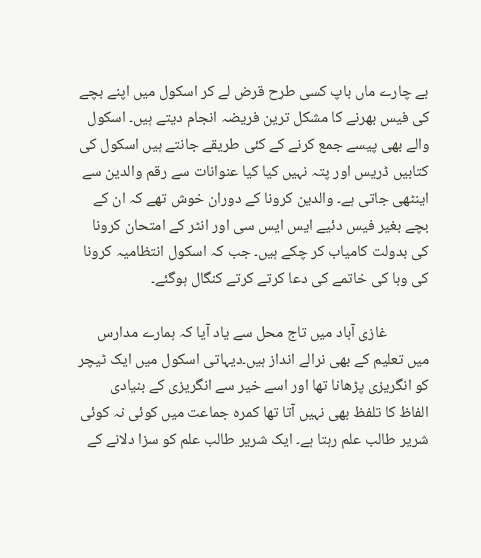بے چارے ماں باپ کسی طرح قرض لے کر اسکول میں اپنے بچے کی فیس بھرنے کا مشکل ترین فریضہ انجام دیتے ہیں۔ اسکول والے بھی پیسے جمع کرنے کے کئی طریقے جانتے ہیں اسکول کی کتابیں ڈریس اور پتہ نہیں کیا کیا عنوانات سے رقم والدین سے اینٹھی جاتی ہے۔ والدین کرونا کے دوران خوش تھے کہ ان کے بچے بغیر فیس دئیے ایس ایس سی اور انٹر کے امتحان کرونا کی بدولت کامیاب کر چکے ہیں۔ جب کہ اسکول انتظامیہ کرونا کی وبا کی خاتمے کی دعا کرتے کرتے کنگال ہوگئے۔

            غازی آباد میں تاج محل سے یاد آیا کہ ہمارے مدارس میں تعلیم کے بھی نرالے انداز ہیں۔دیہاتی اسکول میں ایک ٹیچر کو انگریزی پڑھانا تھا اور اسے خیر سے انگریزی کے بنیادی الفاظ کا تلفظ بھی نہیں آتا تھا کمرہ جماعت میں کوئی نہ کوئی شریر طالب علم رہتا ہے۔ ایک شریر طالب علم کو سزا دلانے کے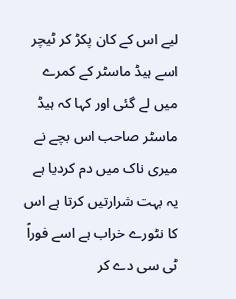لیے اس کے کان پکڑ کر ٹیچر اسے ہیڈ ماسٹر کے کمرے میں لے گئی اور کہا کہ ہیڈ ماسٹر صاحب اس بچے نے میری ناک میں دم کردیا ہے یہ بہت شرارتیں کرتا ہے اس کا نٹورے خراب ہے اسے فوراً ٹی سی دے کر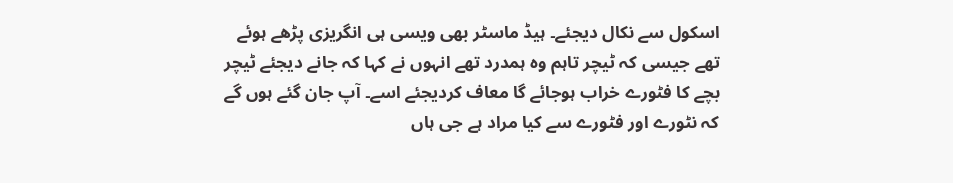اسکول سے نکال دیجئے۔ ہیڈ ماسٹر بھی ویسی ہی انگریزی پڑھے ہوئے تھے جیسی کہ ٹیچر تاہم وہ ہمدرد تھے انہوں نے کہا کہ جانے دیجئے ٹیچر بچے کا فٹورے خراب ہوجائے گا معاف کردیجئے اسے۔ آپ جان گئے ہوں گے کہ نٹورے اور فٹورے سے کیا مراد ہے جی ہاں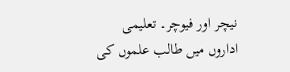نیچر اور فیوچر۔ تعلیمی اداروں میں طالب علموں کی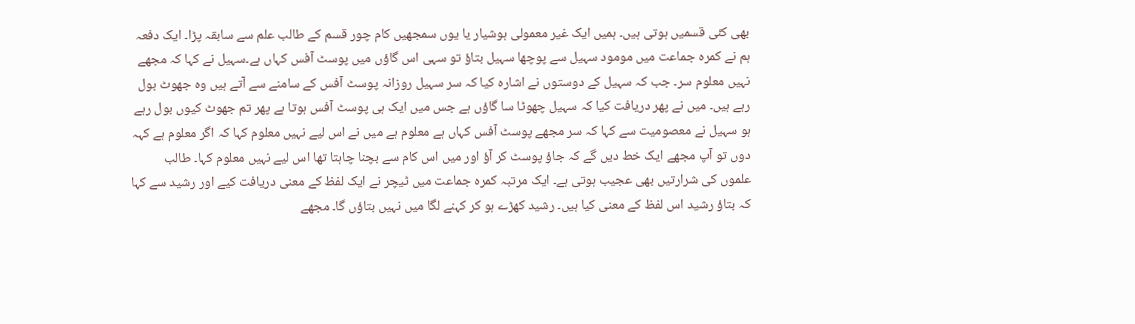بھی کئی قسمیں ہوتی ہیں۔ ہمیں ایک غیر معمولی ہوشیار یا یوں سمجھیں کام چور قسم کے طالب علم سے سابقہ پڑا۔ ایک دفعہ ہم نے کمرہ جماعت میں مومود سہیل سے پوچھا سہیل بتاؤ تو سہی اس گاؤں میں پوسٹ آفس کہاں ہے۔سہیل نے کہا کہ مجھے نہیں معلوم سر۔ جب کہ سہیل کے دوستوں نے اشارہ کیا کہ سر سہیل روزانہ پوسٹ آفس کے سامنے سے آتے ہیں وہ جھوٹ بول رہے ہیں۔ میں نے پھر دریافت کیا کہ سہیل چھوٹا سا گاؤں ہے جس میں ایک ہی پوسٹ آفس ہوتا ہے پھر تم جھوٹ کیوں بول رہے ہو سہیل نے معصومیت سے کہا کہ سر مجھے پوسٹ آفس کہاں ہے معلوم ہے میں نے اس لیے نہیں معلوم کہا کہ اگر معلوم ہے کہہ دوں تو آپ مجھے ایک خط دیں گے کہ جاؤ پوسٹ کر آؤ اور میں اس کام سے بچنا چاہتا تھا اس لیے نہیں معلوم کہا۔ طالب علموں کی شرارتیں بھی عجیب ہوتی ہے۔ ایک مرتبہ کمرہ جماعت میں ٹیچر نے ایک لفظ کے معنی دریافت کیے اور رشید سے کہا کہ بتاؤ رشید اس لفظ کے معنی کیا ہیں۔ رشید کھڑے ہو کر کہنے لگا میں نہیں بتاؤں گا۔ مجھے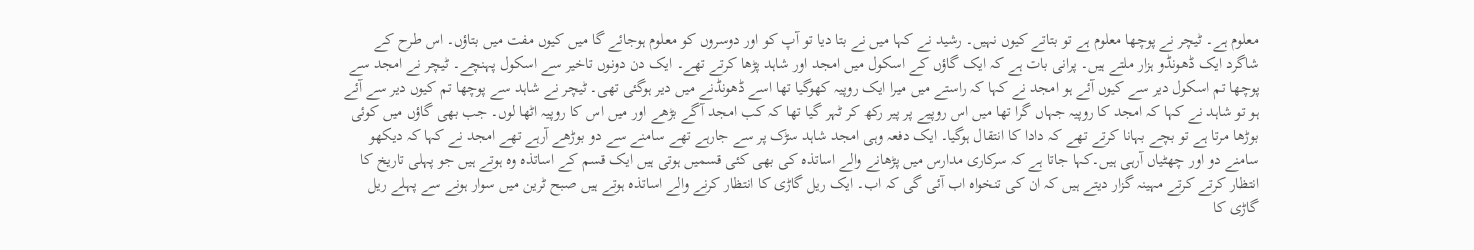معلوم ہے۔ ٹیچر نے پوچھا معلوم ہے تو بتاتے کیوں نہیں۔ رشید نے کہا میں نے بتا دیا تو آپ کو اور دوسروں کو معلوم ہوجائے گا میں کیوں مفت میں بتاؤں۔ اس طرح کے شاگرد ایک ڈھونڈو ہزار ملتے ہیں۔ پرانی بات ہے کہ ایک گاؤں کے اسکول میں امجد اور شاہد پڑھا کرتے تھے۔ ایک دن دونوں تاخیر سے اسکول پہنچے۔ ٹیچر نے امجد سے پوچھا تم اسکول دیر سے کیوں آئے ہو امجد نے کہا کہ راستے میں میرا ایک روپیہ کھوگیا تھا اسے ڈھونڈنے میں دیر ہوگئی تھی۔ ٹیچر نے شاہد سے پوچھا تم کیوں دیر سے آئے ہو تو شاہد نے کہا کہ امجد کا روپیہ جہاں گرا تھا میں اس روپیے پر پیر رکھ کر ٹہر گیا تھا کہ کب امجد آگے بڑھے اور میں اس کا روپیہ اٹھا لوں۔ جب بھی گاؤں میں کوئی بوڑھا مرتا ہے تو بچے بہانا کرتے تھے کہ دادا کا انتقال ہوگیا۔ ایک دفعہ وہی امجد شاہد سڑک پر سے جارہے تھے سامنے سے دو بوڑھے آرہے تھے امجد نے کہا کہ دیکھو سامنے دو اور چھٹیاں آرہی ہیں۔کہا جاتا ہے کہ سرکاری مدارس میں پڑھانے والے اساتذہ کی بھی کئی قسمیں ہوتی ہیں ایک قسم کے اساتذہ وہ ہوتے ہیں جو پہلی تاریخ کا انتظار کرتے کرتے مہینہ گزار دیتے ہیں کہ ان کی تنخواہ اب آئی گی کہ اب۔ ایک ریل گاڑی کا انتظار کرنے والے اساتذہ ہوتے ہیں صبح ٹرین میں سوار ہونے سے پہلے ریل گاڑی کا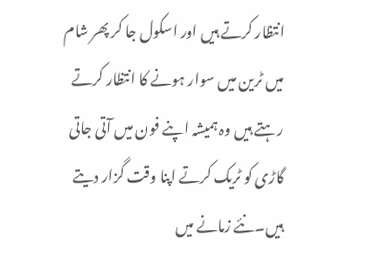انتظار کرتے ہیں اور اسکول جا کر پھر شام میں ٹرین میں سوار ہونے کا انتظار کرتے رہتے ہیں وہ ہمیشہ اپنے فون میں آتی جاتی گاڑی کو ٹریک کرتے اپنا وقت گزار دیتے ہیں۔نئے زمانے میں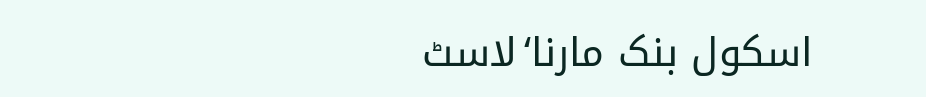اسکول بنک مارنا‘لاسٹ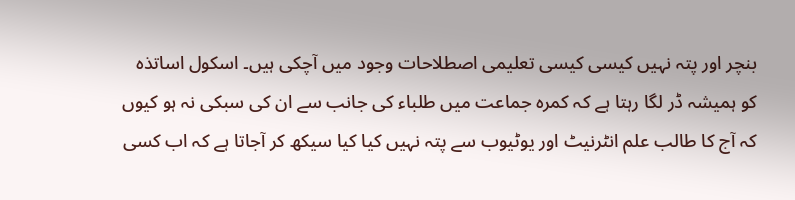بنچر اور پتہ نہیں کیسی کیسی تعلیمی اصطلاحات وجود میں آچکی ہیں۔ اسکول اساتذہ کو ہمیشہ ڈر لگا رہتا ہے کہ کمرہ جماعت میں طلباء کی جانب سے ان کی سبکی نہ ہو کیوں کہ آج کا طالب علم انٹرنیٹ اور یوٹیوب سے پتہ نہیں کیا کیا سیکھ کر آجاتا ہے کہ اب کسی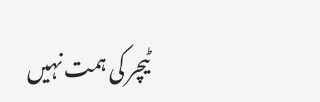ٹیچر کی ہمت نہیں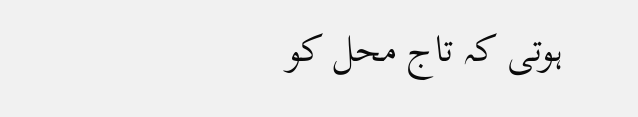ہوتی کہ تاج محل کو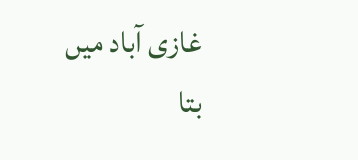غازی آباد میں بتا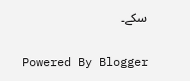سکے۔

Powered By Blogger